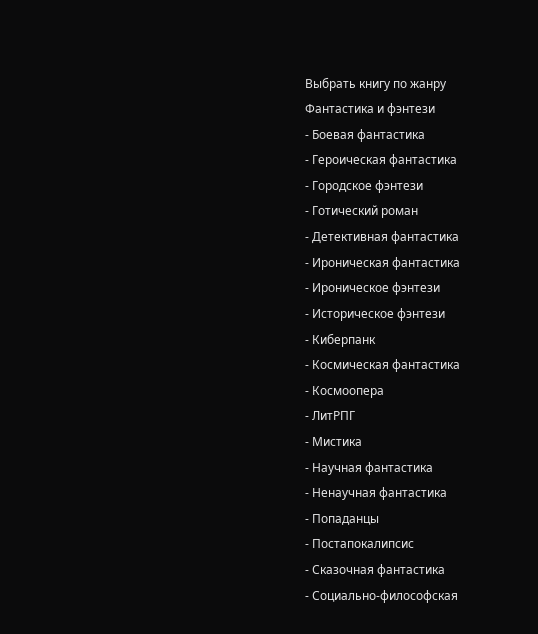Выбрать книгу по жанру
Фантастика и фэнтези
- Боевая фантастика
- Героическая фантастика
- Городское фэнтези
- Готический роман
- Детективная фантастика
- Ироническая фантастика
- Ироническое фэнтези
- Историческое фэнтези
- Киберпанк
- Космическая фантастика
- Космоопера
- ЛитРПГ
- Мистика
- Научная фантастика
- Ненаучная фантастика
- Попаданцы
- Постапокалипсис
- Сказочная фантастика
- Социально-философская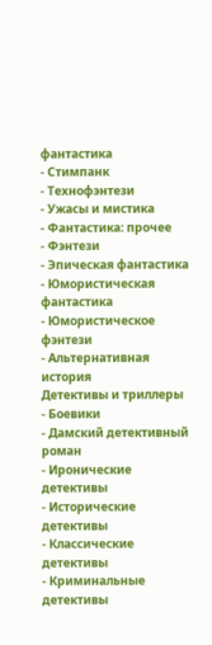фантастика
- Стимпанк
- Технофэнтези
- Ужасы и мистика
- Фантастика: прочее
- Фэнтези
- Эпическая фантастика
- Юмористическая фантастика
- Юмористическое фэнтези
- Альтернативная история
Детективы и триллеры
- Боевики
- Дамский детективный роман
- Иронические детективы
- Исторические детективы
- Классические детективы
- Криминальные детективы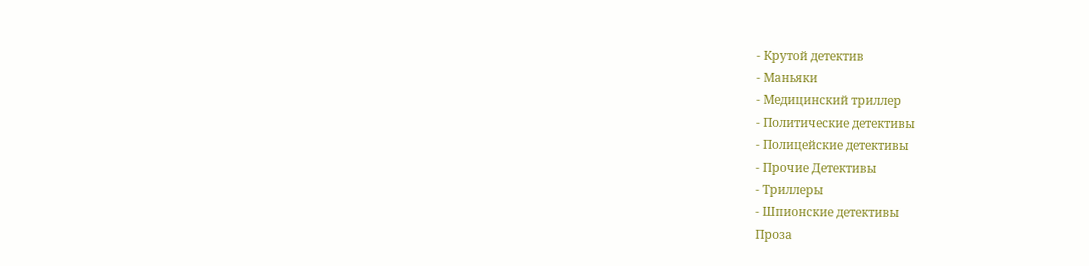- Крутой детектив
- Маньяки
- Медицинский триллер
- Политические детективы
- Полицейские детективы
- Прочие Детективы
- Триллеры
- Шпионские детективы
Проза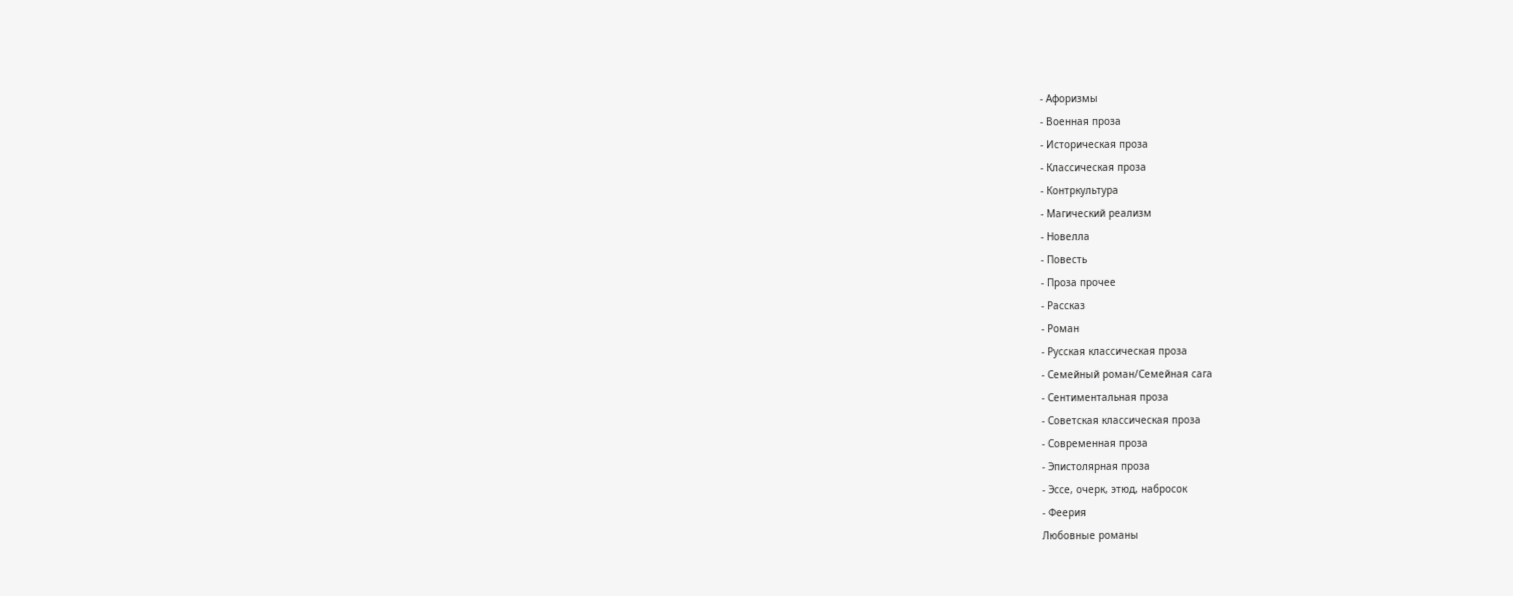- Афоризмы
- Военная проза
- Историческая проза
- Классическая проза
- Контркультура
- Магический реализм
- Новелла
- Повесть
- Проза прочее
- Рассказ
- Роман
- Русская классическая проза
- Семейный роман/Семейная сага
- Сентиментальная проза
- Советская классическая проза
- Современная проза
- Эпистолярная проза
- Эссе, очерк, этюд, набросок
- Феерия
Любовные романы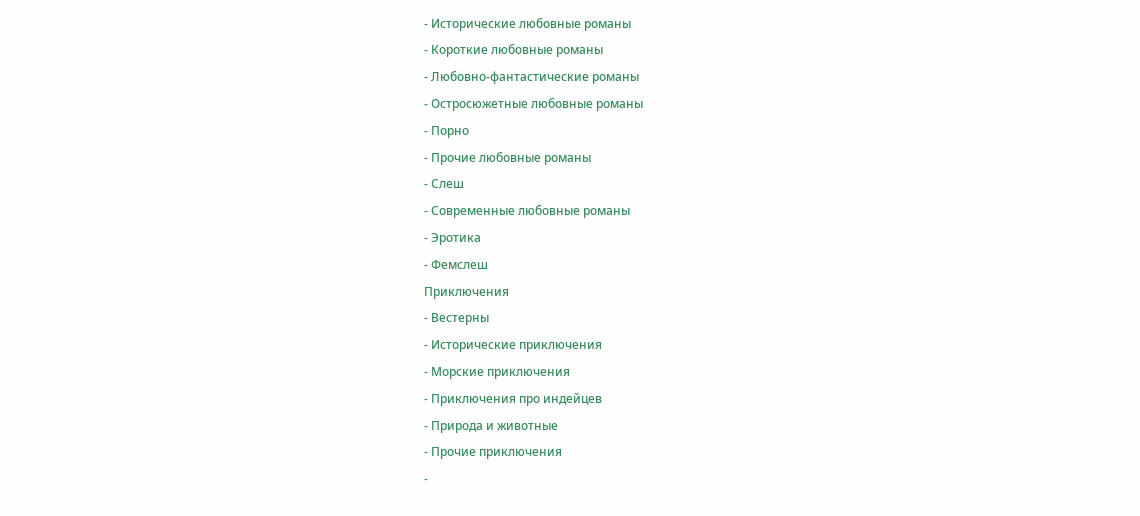- Исторические любовные романы
- Короткие любовные романы
- Любовно-фантастические романы
- Остросюжетные любовные романы
- Порно
- Прочие любовные романы
- Слеш
- Современные любовные романы
- Эротика
- Фемслеш
Приключения
- Вестерны
- Исторические приключения
- Морские приключения
- Приключения про индейцев
- Природа и животные
- Прочие приключения
-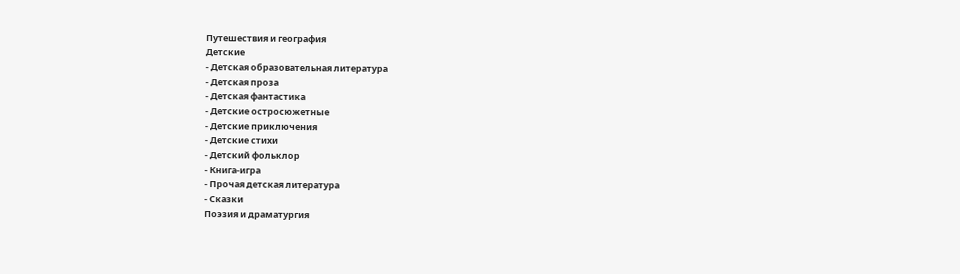Путешествия и география
Детские
- Детская образовательная литература
- Детская проза
- Детская фантастика
- Детские остросюжетные
- Детские приключения
- Детские стихи
- Детский фольклор
- Книга-игра
- Прочая детская литература
- Сказки
Поэзия и драматургия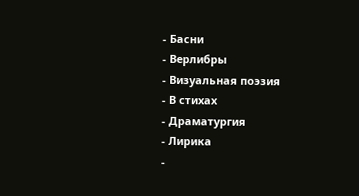- Басни
- Верлибры
- Визуальная поэзия
- В стихах
- Драматургия
- Лирика
-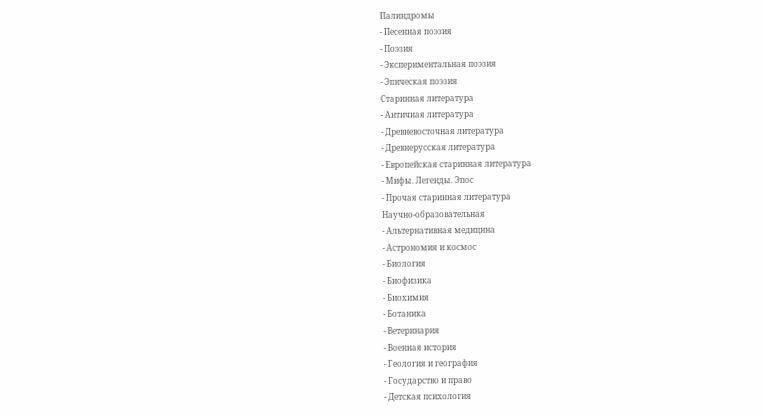Палиндромы
- Песенная поэзия
- Поэзия
- Экспериментальная поэзия
- Эпическая поэзия
Старинная литература
- Античная литература
- Древневосточная литература
- Древнерусская литература
- Европейская старинная литература
- Мифы. Легенды. Эпос
- Прочая старинная литература
Научно-образовательная
- Альтернативная медицина
- Астрономия и космос
- Биология
- Биофизика
- Биохимия
- Ботаника
- Ветеринария
- Военная история
- Геология и география
- Государство и право
- Детская психология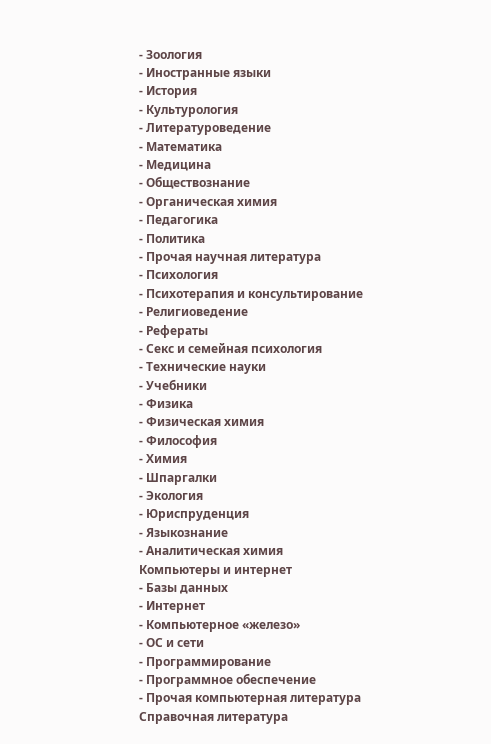- Зоология
- Иностранные языки
- История
- Культурология
- Литературоведение
- Математика
- Медицина
- Обществознание
- Органическая химия
- Педагогика
- Политика
- Прочая научная литература
- Психология
- Психотерапия и консультирование
- Религиоведение
- Рефераты
- Секс и семейная психология
- Технические науки
- Учебники
- Физика
- Физическая химия
- Философия
- Химия
- Шпаргалки
- Экология
- Юриспруденция
- Языкознание
- Аналитическая химия
Компьютеры и интернет
- Базы данных
- Интернет
- Компьютерное «железо»
- ОС и сети
- Программирование
- Программное обеспечение
- Прочая компьютерная литература
Справочная литература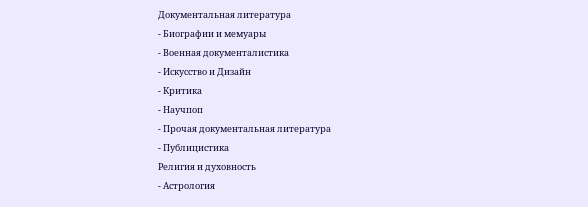Документальная литература
- Биографии и мемуары
- Военная документалистика
- Искусство и Дизайн
- Критика
- Научпоп
- Прочая документальная литература
- Публицистика
Религия и духовность
- Астрология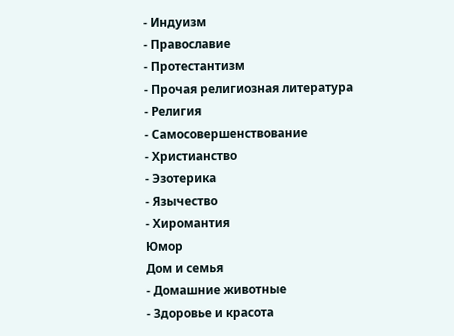- Индуизм
- Православие
- Протестантизм
- Прочая религиозная литература
- Религия
- Самосовершенствование
- Христианство
- Эзотерика
- Язычество
- Хиромантия
Юмор
Дом и семья
- Домашние животные
- Здоровье и красота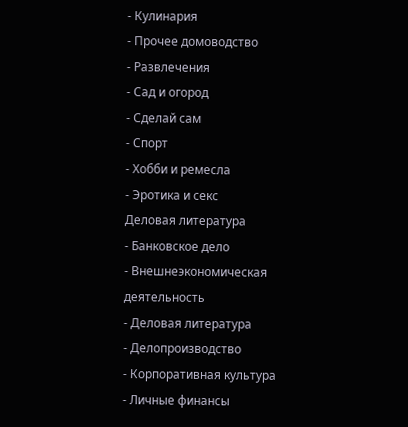- Кулинария
- Прочее домоводство
- Развлечения
- Сад и огород
- Сделай сам
- Спорт
- Хобби и ремесла
- Эротика и секс
Деловая литература
- Банковское дело
- Внешнеэкономическая деятельность
- Деловая литература
- Делопроизводство
- Корпоративная культура
- Личные финансы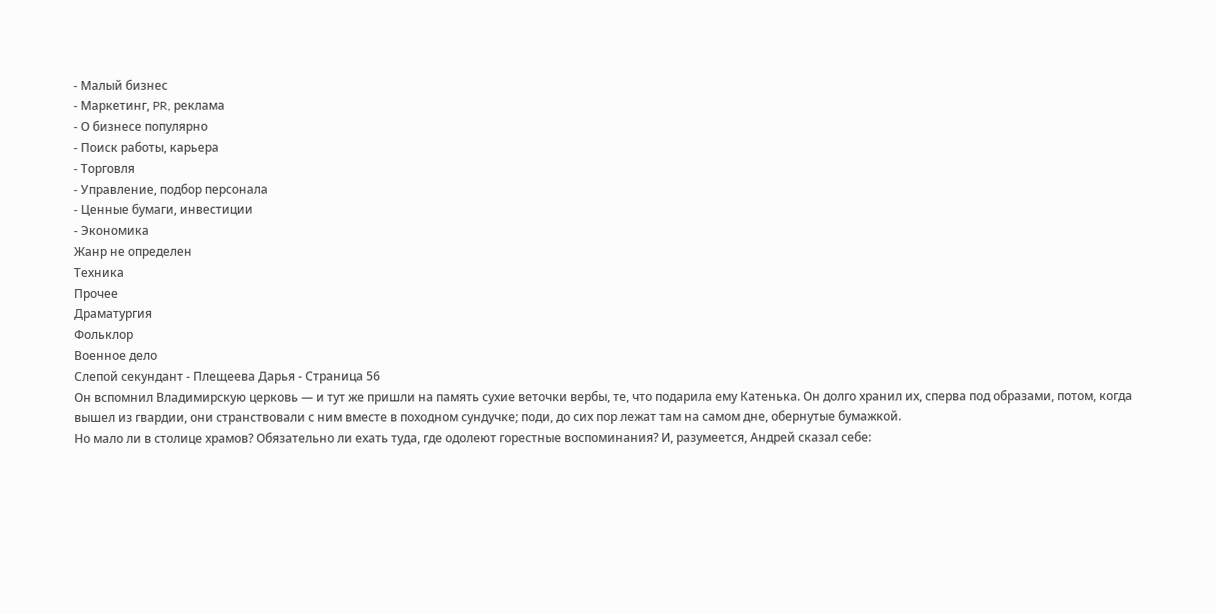- Малый бизнес
- Маркетинг, PR, реклама
- О бизнесе популярно
- Поиск работы, карьера
- Торговля
- Управление, подбор персонала
- Ценные бумаги, инвестиции
- Экономика
Жанр не определен
Техника
Прочее
Драматургия
Фольклор
Военное дело
Слепой секундант - Плещеева Дарья - Страница 56
Он вспомнил Владимирскую церковь — и тут же пришли на память сухие веточки вербы, те, что подарила ему Катенька. Он долго хранил их, сперва под образами, потом, когда вышел из гвардии, они странствовали с ним вместе в походном сундучке; поди, до сих пор лежат там на самом дне, обернутые бумажкой.
Но мало ли в столице храмов? Обязательно ли ехать туда, где одолеют горестные воспоминания? И, разумеется, Андрей сказал себе: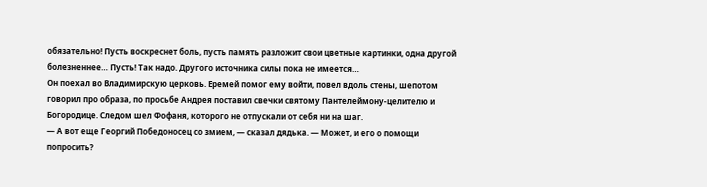обязательно! Пусть воскреснет боль, пусть память разложит свои цветные картинки, одна другой болезненнее… Пусть! Так надо. Другого источника силы пока не имеется…
Он поехал во Владимирскую церковь. Еремей помог ему войти, повел вдоль стены, шепотом говорил про образа, по просьбе Андрея поставил свечки святому Пантелеймону-целителю и Богородице. Следом шел Фофаня, которого не отпускали от себя ни на шаг.
— А вот еще Георгий Победоносец со змием, — сказал дядька. — Может, и его о помощи попросить?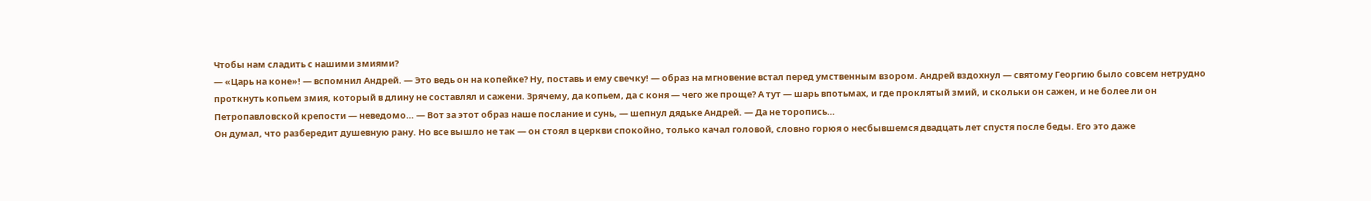Чтобы нам сладить с нашими змиями?
— «Царь на коне»! — вспомнил Андрей. — Это ведь он на копейке? Ну, поставь и ему свечку! — образ на мгновение встал перед умственным взором. Андрей вздохнул — святому Георгию было совсем нетрудно проткнуть копьем змия, который в длину не составлял и сажени. Зрячему, да копьем, да с коня — чего же проще? А тут — шарь впотьмах, и где проклятый змий, и скольки он сажен, и не более ли он Петропавловской крепости — неведомо… — Вот за этот образ наше послание и сунь, — шепнул дядьке Андрей. — Да не торопись…
Он думал, что разбередит душевную рану. Но все вышло не так — он стоял в церкви спокойно, только качал головой, словно горюя о несбывшемся двадцать лет спустя после беды. Его это даже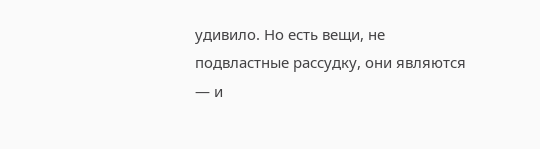удивило. Но есть вещи, не подвластные рассудку, они являются — и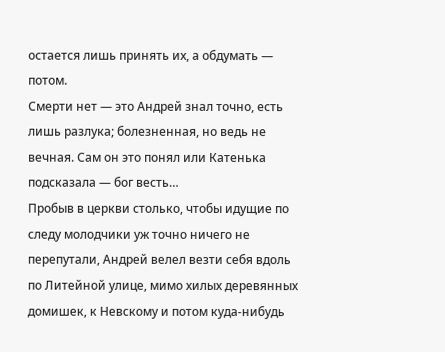остается лишь принять их, а обдумать — потом.
Смерти нет — это Андрей знал точно, есть лишь разлука; болезненная, но ведь не вечная. Сам он это понял или Катенька подсказала — бог весть…
Пробыв в церкви столько, чтобы идущие по следу молодчики уж точно ничего не перепутали, Андрей велел везти себя вдоль по Литейной улице, мимо хилых деревянных домишек, к Невскому и потом куда-нибудь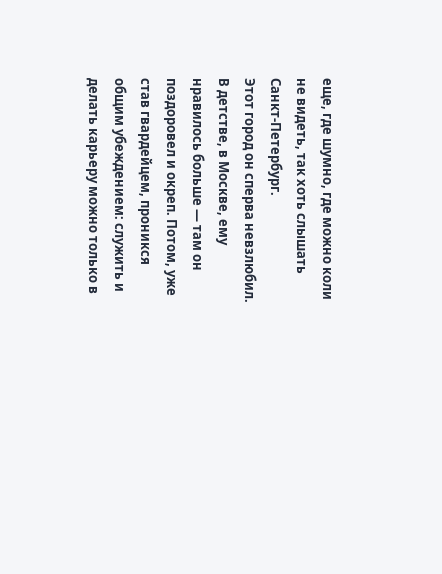еще, где шумно, где можно коли не видеть, так хоть слышать Санкт-Петербург.
Этот город он сперва невзлюбил. В детстве, в Москве, ему нравилось больше — там он поздоровел и окреп. Потом, уже став гвардейцем, проникся общим убеждением: служить и делать карьеру можно только в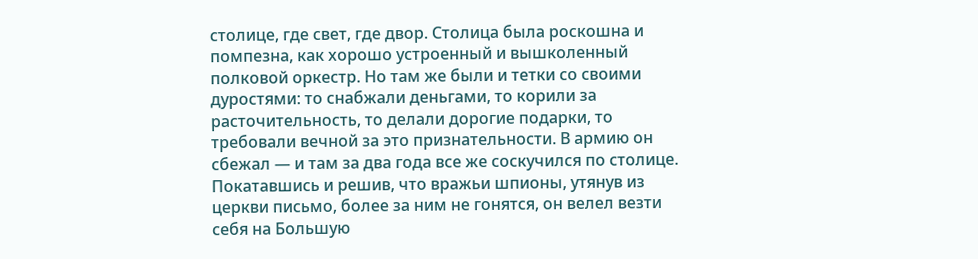столице, где свет, где двор. Столица была роскошна и помпезна, как хорошо устроенный и вышколенный полковой оркестр. Но там же были и тетки со своими дуростями: то снабжали деньгами, то корили за расточительность, то делали дорогие подарки, то требовали вечной за это признательности. В армию он сбежал — и там за два года все же соскучился по столице.
Покатавшись и решив, что вражьи шпионы, утянув из церкви письмо, более за ним не гонятся, он велел везти себя на Большую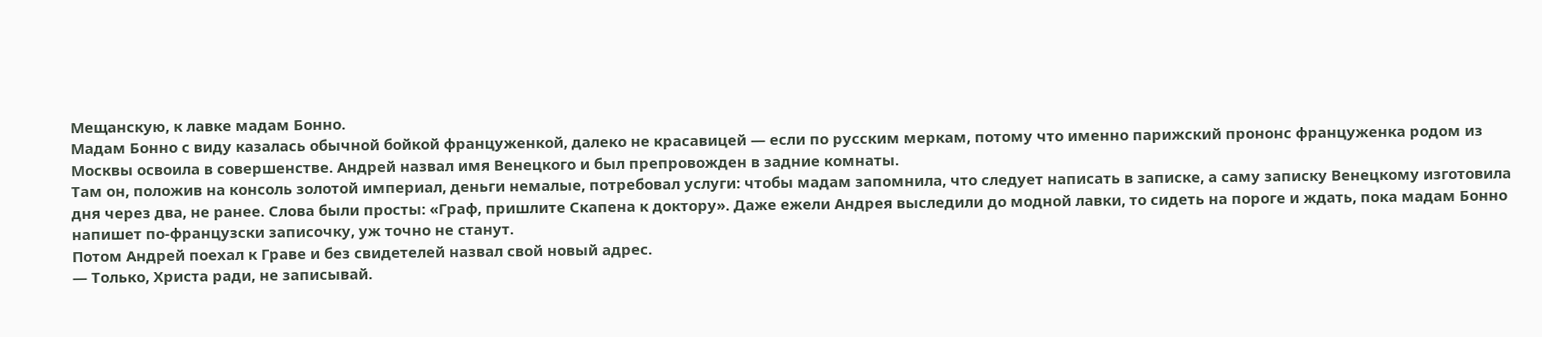Мещанскую, к лавке мадам Бонно.
Мадам Бонно с виду казалась обычной бойкой француженкой, далеко не красавицей — если по русским меркам, потому что именно парижский прононс француженка родом из Москвы освоила в совершенстве. Андрей назвал имя Венецкого и был препровожден в задние комнаты.
Там он, положив на консоль золотой империал, деньги немалые, потребовал услуги: чтобы мадам запомнила, что следует написать в записке, а саму записку Венецкому изготовила дня через два, не ранее. Слова были просты: «Граф, пришлите Скапена к доктору». Даже ежели Андрея выследили до модной лавки, то сидеть на пороге и ждать, пока мадам Бонно напишет по-французски записочку, уж точно не станут.
Потом Андрей поехал к Граве и без свидетелей назвал свой новый адрес.
— Только, Христа ради, не записывай.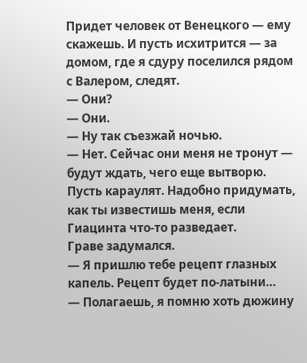Придет человек от Венецкого — ему скажешь. И пусть исхитрится — за домом, где я сдуру поселился рядом с Валером, следят.
— Они?
— Они.
— Ну так съезжай ночью.
— Нет. Сейчас они меня не тронут — будут ждать, чего еще вытворю. Пусть караулят. Надобно придумать, как ты известишь меня, если Гиацинта что-то разведает.
Граве задумался.
— Я пришлю тебе рецепт глазных капель. Рецепт будет по-латыни…
— Полагаешь, я помню хоть дюжину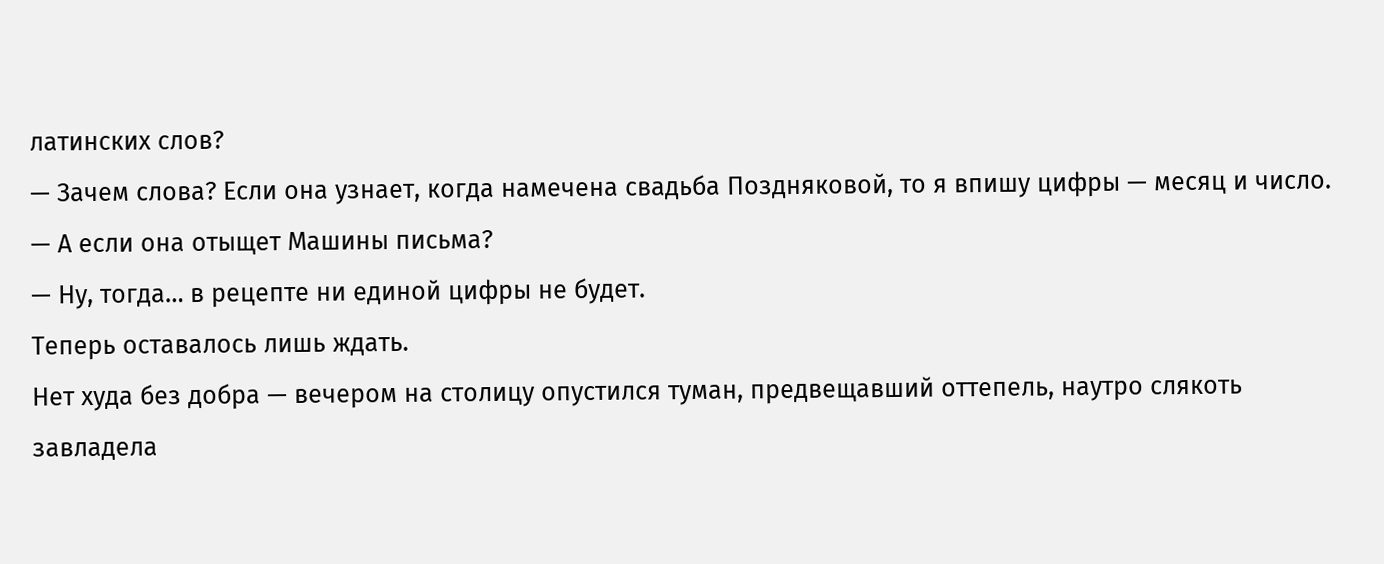латинских слов?
— Зачем слова? Если она узнает, когда намечена свадьба Поздняковой, то я впишу цифры — месяц и число.
— А если она отыщет Машины письма?
— Ну, тогда… в рецепте ни единой цифры не будет.
Теперь оставалось лишь ждать.
Нет худа без добра — вечером на столицу опустился туман, предвещавший оттепель, наутро слякоть завладела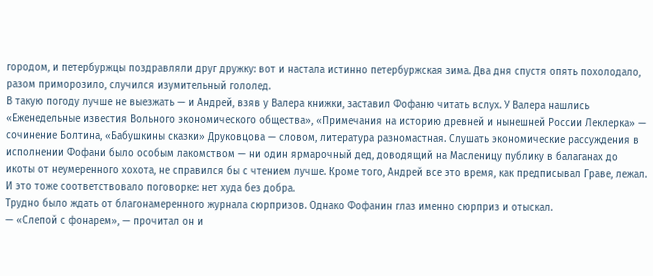городом, и петербуржцы поздравляли друг дружку: вот и настала истинно петербуржская зима. Два дня спустя опять похолодало, разом приморозило, случился изумительный гололед.
В такую погоду лучше не выезжать — и Андрей, взяв у Валера книжки, заставил Фофаню читать вслух. У Валера нашлись «Еженедельные известия Вольного экономического общества», «Примечания на историю древней и нынешней России Леклерка» — сочинение Болтина, «Бабушкины сказки» Друковцова — словом, литература разномастная. Слушать экономические рассуждения в исполнении Фофани было особым лакомством — ни один ярмарочный дед, доводящий на Масленицу публику в балаганах до икоты от неумеренного хохота, не справился бы с чтением лучше. Кроме того, Андрей все это время, как предписывал Граве, лежал. И это тоже соответствовало поговорке: нет худа без добра.
Трудно было ждать от благонамеренного журнала сюрпризов. Однако Фофанин глаз именно сюрприз и отыскал.
— «Слепой с фонарем», — прочитал он и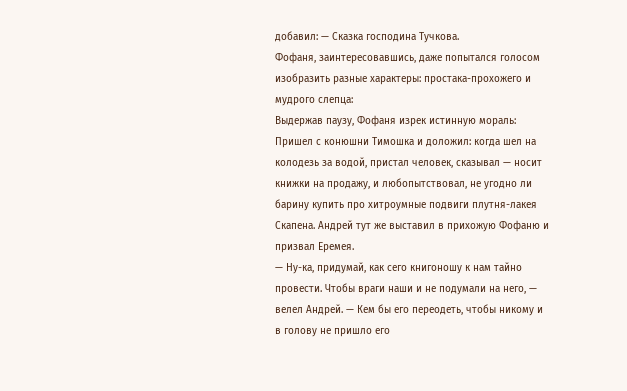добавил: — Сказка господина Тучкова.
Фофаня, заинтересовавшись, даже попытался голосом изобразить разные характеры: простака-прохожего и мудрого слепца:
Выдержав паузу, Фофаня изрек истинную мораль:
Пришел с конюшни Тимошка и доложил: когда шел на колодезь за водой, пристал человек, сказывал — носит книжки на продажу, и любопытствовал, не угодно ли барину купить про хитроумные подвиги плутня-лакея Скапена. Андрей тут же выставил в прихожую Фофаню и призвал Еремея.
— Ну-ка, придумай, как сего книгоношу к нам тайно провести. Чтобы враги наши и не подумали на него, — велел Андрей. — Кем бы его переодеть, чтобы никому и в голову не пришло его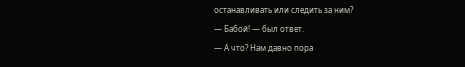останавливать или следить за ним?
— Бабой! — был ответ.
— А что? Нам давно пора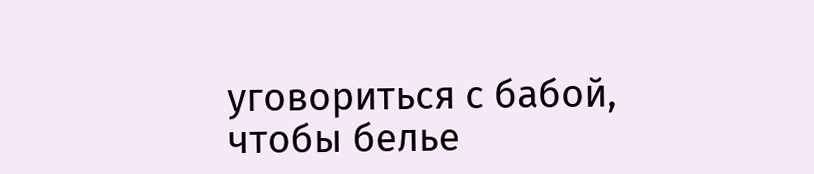уговориться с бабой, чтобы белье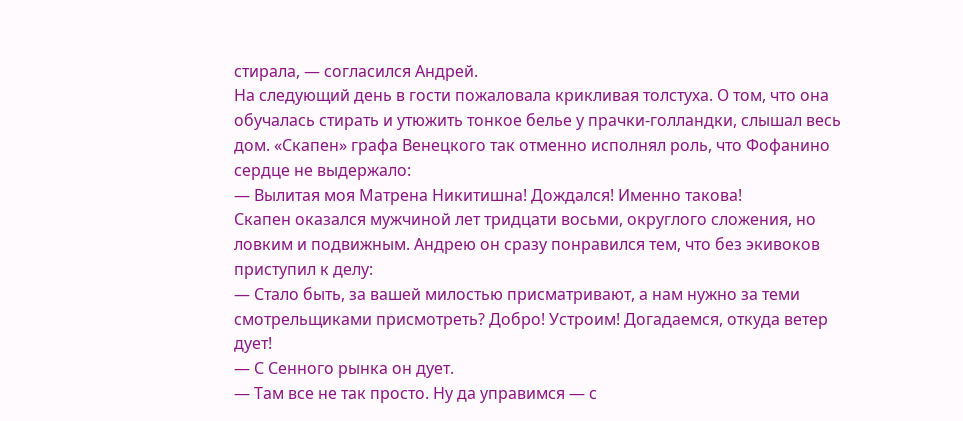стирала, — согласился Андрей.
На следующий день в гости пожаловала крикливая толстуха. О том, что она обучалась стирать и утюжить тонкое белье у прачки-голландки, слышал весь дом. «Скапен» графа Венецкого так отменно исполнял роль, что Фофанино сердце не выдержало:
— Вылитая моя Матрена Никитишна! Дождался! Именно такова!
Скапен оказался мужчиной лет тридцати восьми, округлого сложения, но ловким и подвижным. Андрею он сразу понравился тем, что без экивоков приступил к делу:
— Стало быть, за вашей милостью присматривают, а нам нужно за теми смотрельщиками присмотреть? Добро! Устроим! Догадаемся, откуда ветер дует!
— С Сенного рынка он дует.
— Там все не так просто. Ну да управимся — с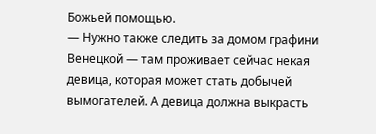Божьей помощью.
— Нужно также следить за домом графини Венецкой — там проживает сейчас некая девица, которая может стать добычей вымогателей. А девица должна выкрасть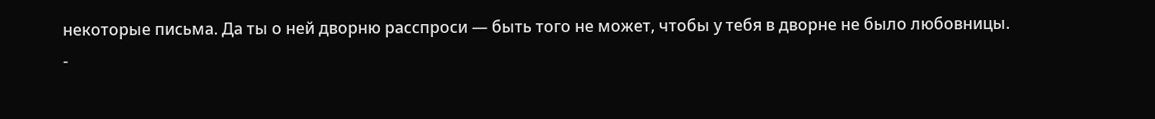некоторые письма. Да ты о ней дворню расспроси — быть того не может, чтобы у тебя в дворне не было любовницы.
-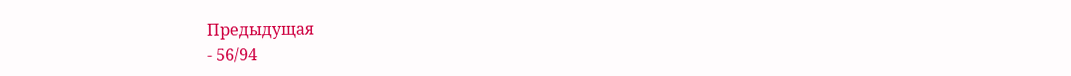Предыдущая
- 56/94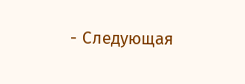- Следующая